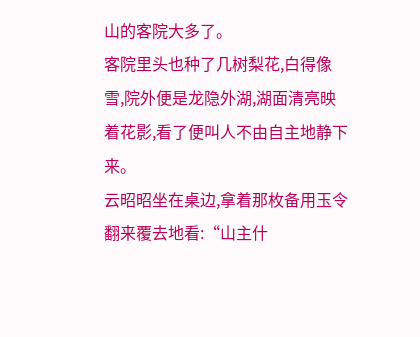山的客院大多了。
客院里头也种了几树梨花,白得像雪,院外便是龙隐外湖,湖面清亮映着花影,看了便叫人不由自主地静下来。
云昭昭坐在桌边,拿着那枚备用玉令翻来覆去地看:“山主什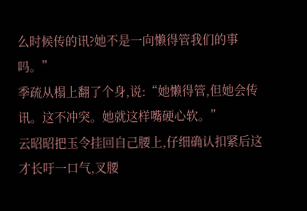么时候传的讯?她不是一向懒得管我们的事吗。”
季疏从榻上翻了个身,说:“她懒得管,但她会传讯。这不冲突。她就这样嘴硬心软。”
云昭昭把玉令挂回自己腰上,仔细确认扣紧后这才长吁一口气,叉腰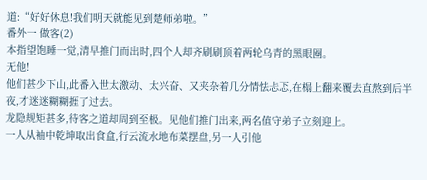道:“好好休息!我们明天就能见到楚师弟啦。”
番外一 做客(2)
本指望饱睡一觉,清早推门而出时,四个人却齐刷刷顶着两轮乌青的黑眼圈。
无他!
他们甚少下山,此番入世太激动、太兴奋、又夹杂着几分情怯忐忑,在榻上翻来覆去直熬到后半夜,才迷迷糊糊捱了过去。
龙隐规矩甚多,待客之道却周到至极。见他们推门出来,两名值守弟子立刻迎上。
一人从袖中乾坤取出食盒,行云流水地布菜摆盘,另一人引他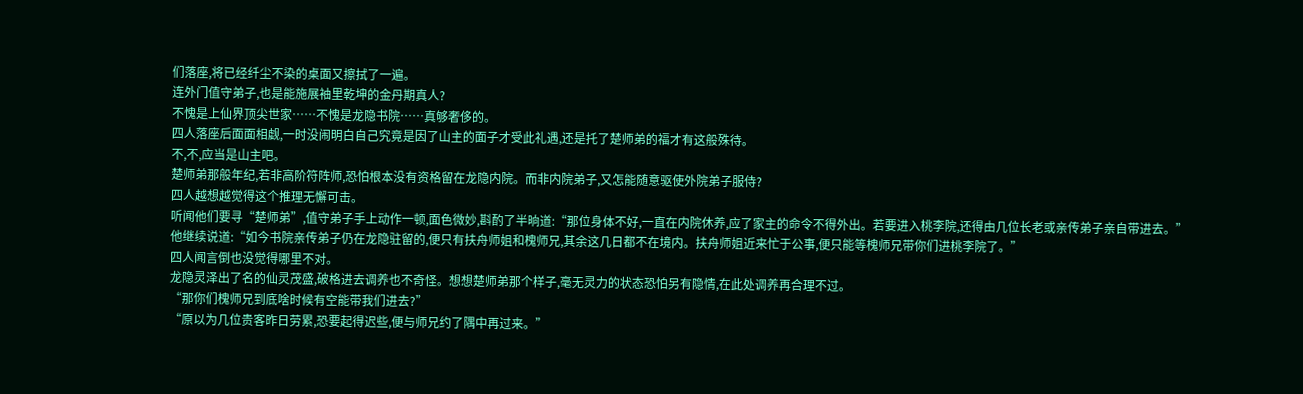们落座,将已经纤尘不染的桌面又擦拭了一遍。
连外门值守弟子,也是能施展袖里乾坤的金丹期真人?
不愧是上仙界顶尖世家……不愧是龙隐书院……真够奢侈的。
四人落座后面面相觑,一时没闹明白自己究竟是因了山主的面子才受此礼遇,还是托了楚师弟的福才有这般殊待。
不,不,应当是山主吧。
楚师弟那般年纪,若非高阶符阵师,恐怕根本没有资格留在龙隐内院。而非内院弟子,又怎能随意驱使外院弟子服侍?
四人越想越觉得这个推理无懈可击。
听闻他们要寻“楚师弟”,值守弟子手上动作一顿,面色微妙,斟酌了半晌道:“那位身体不好,一直在内院休养,应了家主的命令不得外出。若要进入桃李院,还得由几位长老或亲传弟子亲自带进去。”
他继续说道:“如今书院亲传弟子仍在龙隐驻留的,便只有扶舟师姐和槐师兄,其余这几日都不在境内。扶舟师姐近来忙于公事,便只能等槐师兄带你们进桃李院了。”
四人闻言倒也没觉得哪里不对。
龙隐灵泽出了名的仙灵茂盛,破格进去调养也不奇怪。想想楚师弟那个样子,毫无灵力的状态恐怕另有隐情,在此处调养再合理不过。
“那你们槐师兄到底啥时候有空能带我们进去?”
“原以为几位贵客昨日劳累,恐要起得迟些,便与师兄约了隅中再过来。”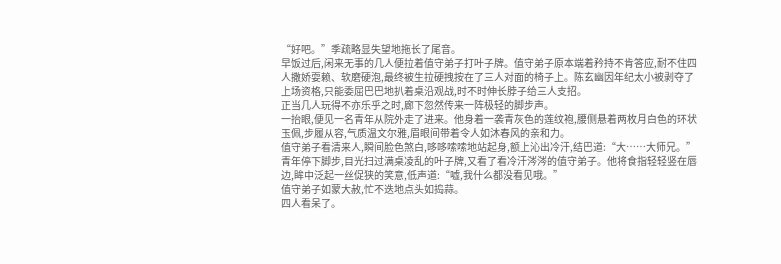“好吧。”季疏略显失望地拖长了尾音。
早饭过后,闲来无事的几人便拉着值守弟子打叶子牌。值守弟子原本端着矜持不肯答应,耐不住四人撒娇耍赖、软磨硬泡,最终被生拉硬拽按在了三人对面的椅子上。陈玄幽因年纪太小被剥夺了上场资格,只能委屈巴巴地扒着桌沿观战,时不时伸长脖子给三人支招。
正当几人玩得不亦乐乎之时,廊下忽然传来一阵极轻的脚步声。
一抬眼,便见一名青年从院外走了进来。他身着一袭青灰色的莲纹袍,腰侧悬着两枚月白色的环状玉佩,步履从容,气质温文尔雅,眉眼间带着令人如沐春风的亲和力。
值守弟子看清来人,瞬间脸色煞白,哆哆嗦嗦地站起身,额上沁出冷汗,结巴道:“大……大师兄。”
青年停下脚步,目光扫过满桌凌乱的叶子牌,又看了看冷汗涔涔的值守弟子。他将食指轻轻竖在唇边,眸中泛起一丝促狭的笑意,低声道:“嘘,我什么都没看见哦。”
值守弟子如蒙大赦,忙不迭地点头如捣蒜。
四人看呆了。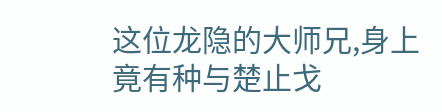这位龙隐的大师兄,身上竟有种与楚止戈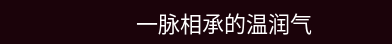一脉相承的温润气